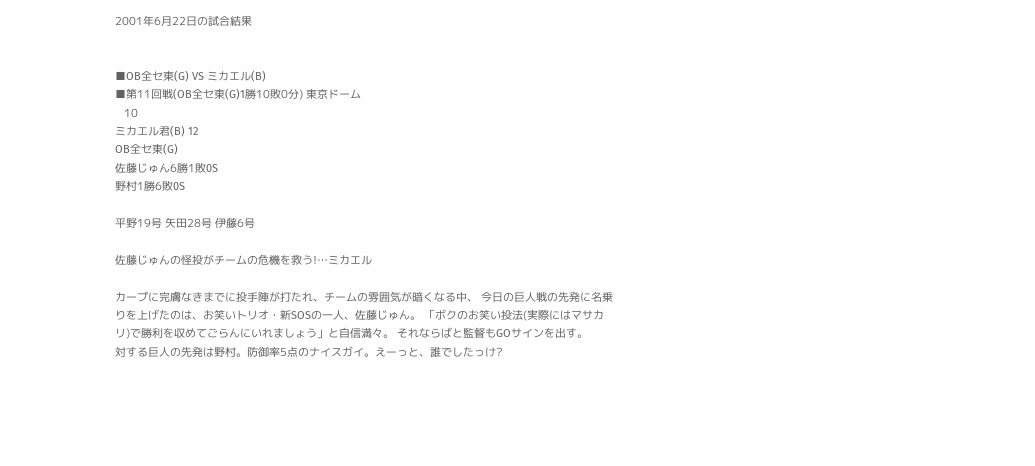2001年6月22日の試合結果


■OB全セ東(G) VS ミカエル(B)
■第11回戦(OB全セ東(G)1勝10敗0分) 東京ドーム
   10
ミカエル君(B) 12
OB全セ東(G)
佐藤じゅん6勝1敗0S
野村1勝6敗0S

平野19号 矢田28号 伊藤6号

佐藤じゅんの怪投がチームの危機を救う!…ミカエル

カープに完膚なきまでに投手陣が打たれ、チームの雰囲気が暗くなる中、 今日の巨人戦の先発に名乗りを上げたのは、お笑いトリオ・新SOSの一人、佐藤じゅん。 「ボクのお笑い投法(実際にはマサカリ)で勝利を収めてごらんにいれましょう」と自信満々。 それならばと監督もGOサインを出す。
対する巨人の先発は野村。防御率5点のナイスガイ。えーっと、誰でしたっけ?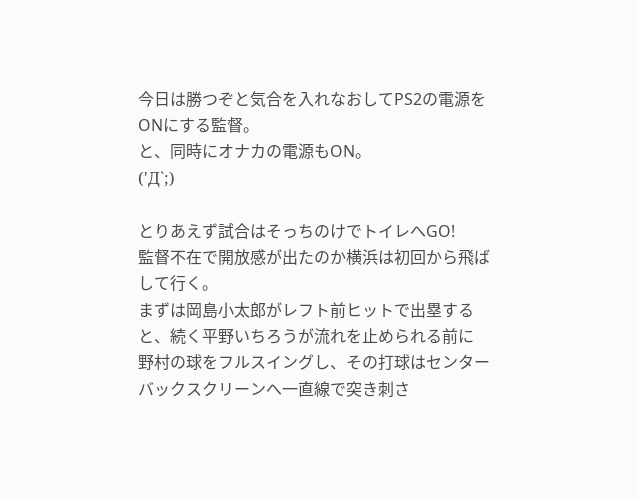今日は勝つぞと気合を入れなおしてPS2の電源をONにする監督。
と、同時にオナカの電源もON。
('Д`;)

とりあえず試合はそっちのけでトイレへGO!
監督不在で開放感が出たのか横浜は初回から飛ばして行く。
まずは岡島小太郎がレフト前ヒットで出塁すると、続く平野いちろうが流れを止められる前に 野村の球をフルスイングし、その打球はセンターバックスクリーンへ一直線で突き刺さ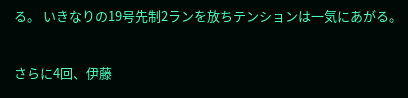る。 いきなりの19号先制2ランを放ちテンションは一気にあがる。

さらに4回、伊藤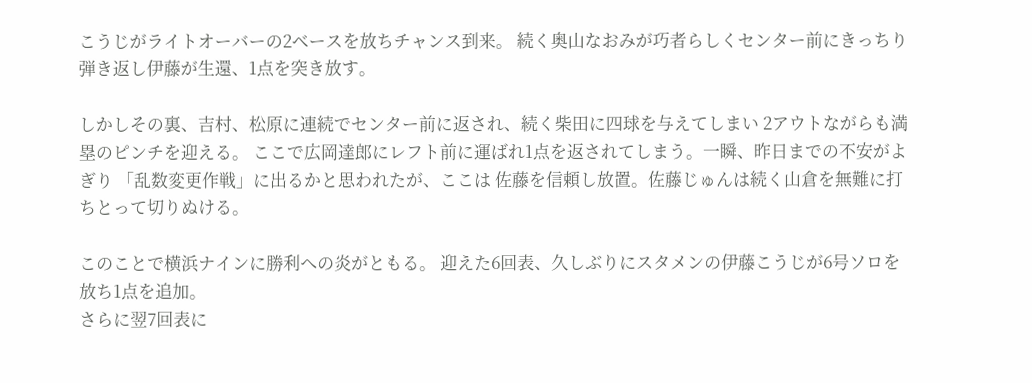こうじがライトオーバーの2ベースを放ちチャンス到来。 続く奥山なおみが巧者らしくセンター前にきっちり弾き返し伊藤が生還、1点を突き放す。

しかしその裏、吉村、松原に連続でセンター前に返され、続く柴田に四球を与えてしまい 2アウトながらも満塁のピンチを迎える。 ここで広岡達郎にレフト前に運ばれ1点を返されてしまう。一瞬、昨日までの不安がよぎり 「乱数変更作戦」に出るかと思われたが、ここは 佐藤を信頼し放置。佐藤じゅんは続く山倉を無難に打ちとって切りぬける。

このことで横浜ナインに勝利への炎がともる。 迎えた6回表、久しぶりにスタメンの伊藤こうじが6号ソロを放ち1点を追加。
さらに翌7回表に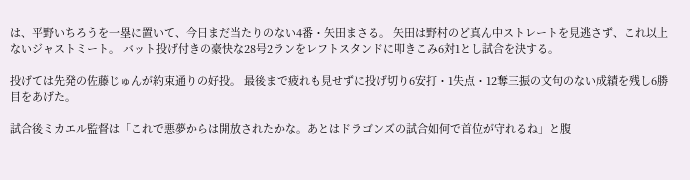は、平野いちろうを一塁に置いて、今日まだ当たりのない4番・矢田まさる。 矢田は野村のど真ん中ストレートを見逃さず、これ以上ないジャストミート。 バット投げ付きの豪快な28号2ランをレフトスタンドに叩きこみ6対1とし試合を決する。

投げては先発の佐藤じゅんが約束通りの好投。 最後まで疲れも見せずに投げ切り6安打・1失点・12奪三振の文句のない成績を残し6勝目をあげた。

試合後ミカエル監督は「これで悪夢からは開放されたかな。あとはドラゴンズの試合如何で首位が守れるね」と腹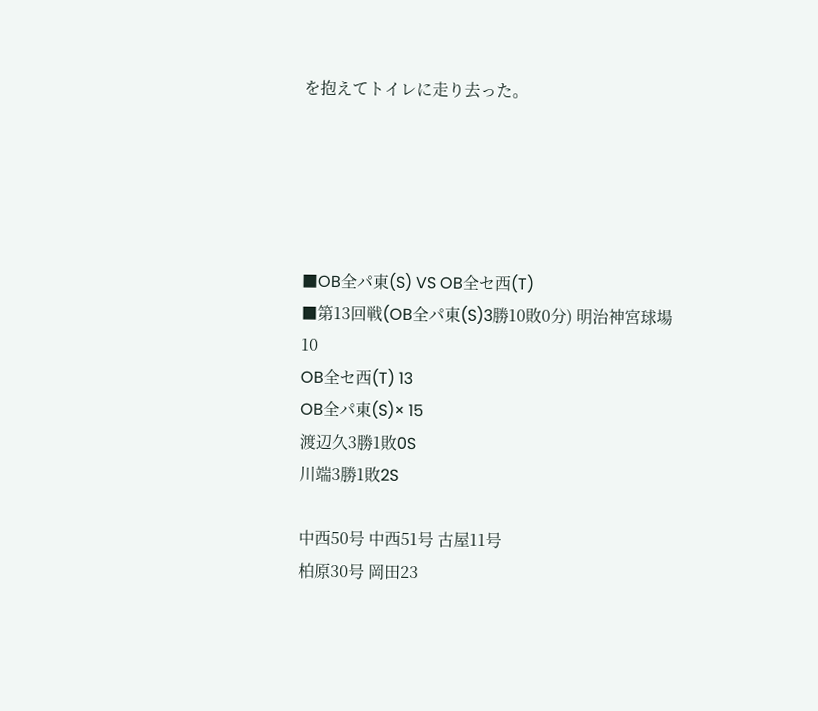を抱えてトイレに走り去った。





■OB全パ東(S) VS OB全セ西(T)
■第13回戦(OB全パ東(S)3勝10敗0分) 明治神宮球場
10
OB全セ西(T) 13
OB全パ東(S)× 15
渡辺久3勝1敗0S
川端3勝1敗2S

中西50号 中西51号 古屋11号
柏原30号 岡田23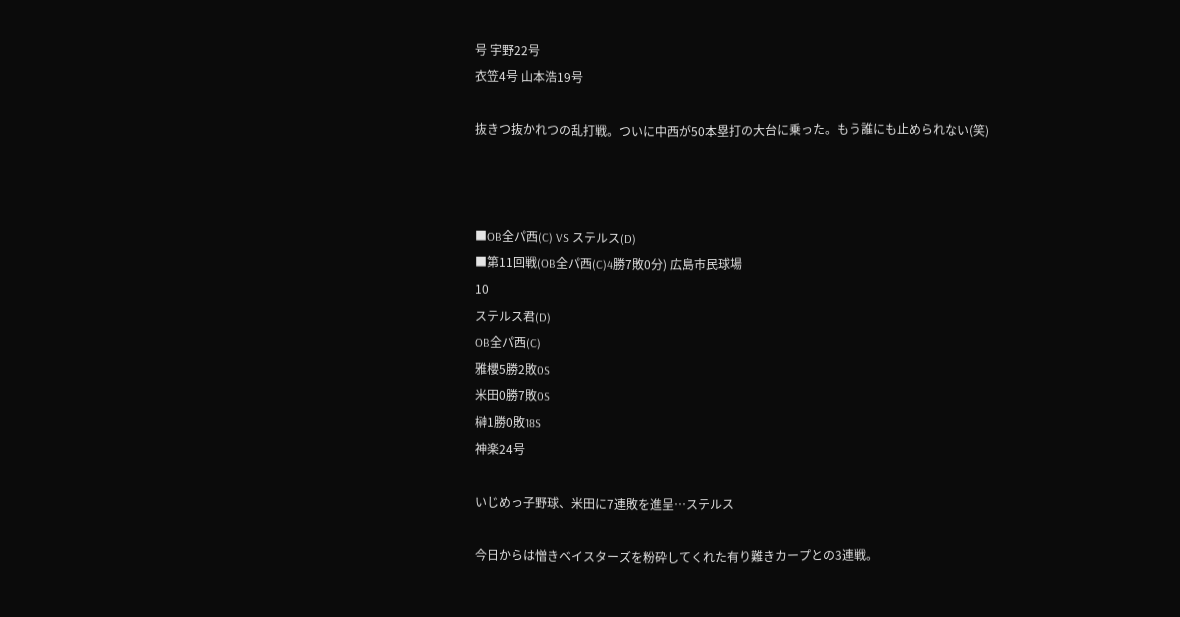号 宇野22号
衣笠4号 山本浩19号

抜きつ抜かれつの乱打戦。ついに中西が50本塁打の大台に乗った。もう誰にも止められない(笑)



■OB全パ西(C) VS ステルス(D)
■第11回戦(OB全パ西(C)4勝7敗0分) 広島市民球場
10
ステルス君(D)
OB全パ西(C)
雅櫻5勝2敗0S
米田0勝7敗0S
榊1勝0敗18S
神楽24号

いじめっ子野球、米田に7連敗を進呈…ステルス

今日からは憎きベイスターズを粉砕してくれた有り難きカープとの3連戦。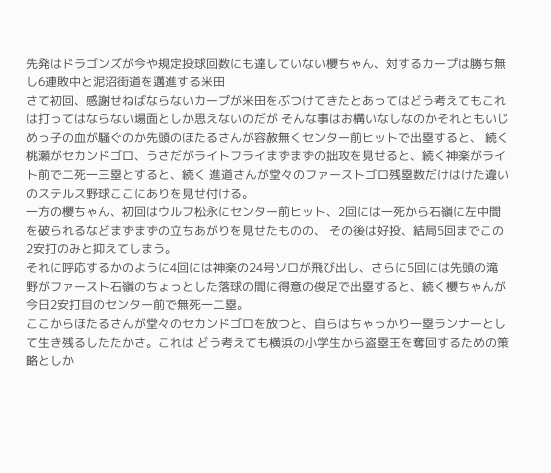先発はドラゴンズが今や規定投球回数にも達していない櫻ちゃん、対するカープは勝ち無し6連敗中と泥沼街道を邁進する米田
さて初回、感謝せねばならないカープが米田をぶつけてきたとあってはどう考えてもこれは打ってはならない場面としか思えないのだが そんな事はお構いなしなのかそれともいじめっ子の血が騒ぐのか先頭のほたるさんが容赦無くセンター前ヒットで出塁すると、 続く桃瀬がセカンドゴロ、うさだがライトフライまずまずの拙攻を見せると、続く神楽がライト前で二死一三塁とすると、続く 進道さんが堂々のファーストゴロ残塁数だけはけた違いのステルス野球ここにありを見せ付ける。
一方の櫻ちゃん、初回はウルフ松永にセンター前ヒット、2回には一死から石嶺に左中間を破られるなどまずまずの立ちあがりを見せたものの、 その後は好投、結局5回までこの2安打のみと抑えてしまう。
それに呼応するかのように4回には神楽の24号ソロが飛び出し、さらに5回には先頭の滝野がファースト石嶺のちょっとした落球の間に得意の俊足で出塁すると、続く櫻ちゃんが今日2安打目のセンター前で無死一二塁。
ここからほたるさんが堂々のセカンドゴロを放つと、自らはちゃっかり一塁ランナーとして生き残るしたたかさ。これは どう考えても横浜の小学生から盗塁王を奪回するための策略としか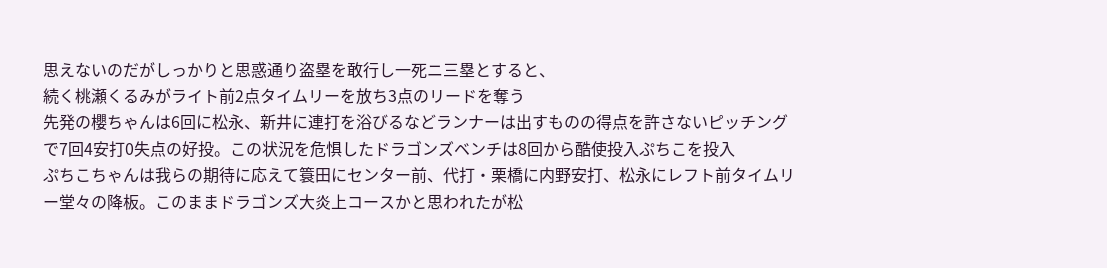思えないのだがしっかりと思惑通り盗塁を敢行し一死ニ三塁とすると、
続く桃瀬くるみがライト前2点タイムリーを放ち3点のリードを奪う
先発の櫻ちゃんは6回に松永、新井に連打を浴びるなどランナーは出すものの得点を許さないピッチングで7回4安打0失点の好投。この状況を危惧したドラゴンズベンチは8回から酷使投入ぷちこを投入
ぷちこちゃんは我らの期待に応えて簑田にセンター前、代打・栗橋に内野安打、松永にレフト前タイムリー堂々の降板。このままドラゴンズ大炎上コースかと思われたが松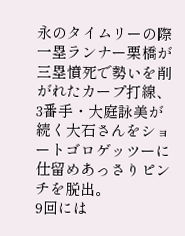永のタイムリーの際一塁ランナー栗橋が三塁憤死で勢いを削がれたカープ打線、 3番手・大庭詠美が続く大石さんをショートゴロゲッツーに仕留めあっさりピンチを脱出。
9回には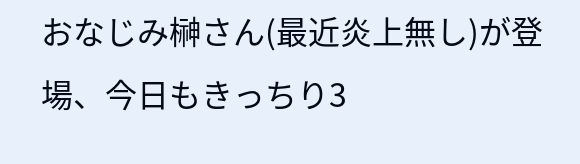おなじみ榊さん(最近炎上無し)が登場、今日もきっちり3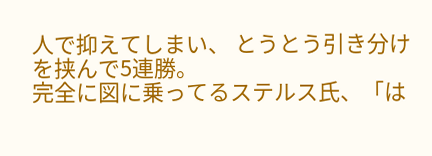人で抑えてしまい、 とうとう引き分けを挟んで5連勝。
完全に図に乗ってるステルス氏、「は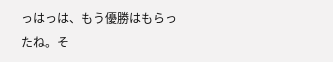っはっは、もう優勝はもらったね。そ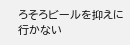ろそろビールを抑えに行かない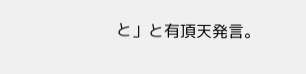と」と有頂天発言。